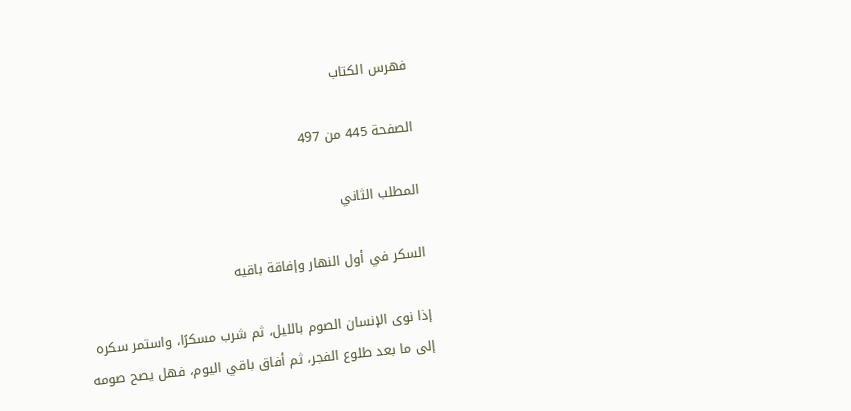فهرس الكتاب

الصفحة 445 من 497

المطلب الثاني

السكر في أول النهار وإفاقة باقيه

إذا نوى الإنسان الصوم بالليل، ثم شرب مسكرًا، واستمر سكره إلى ما بعد طلوع الفجر، ثم أفاق باقي اليوم، فهل يصح صومه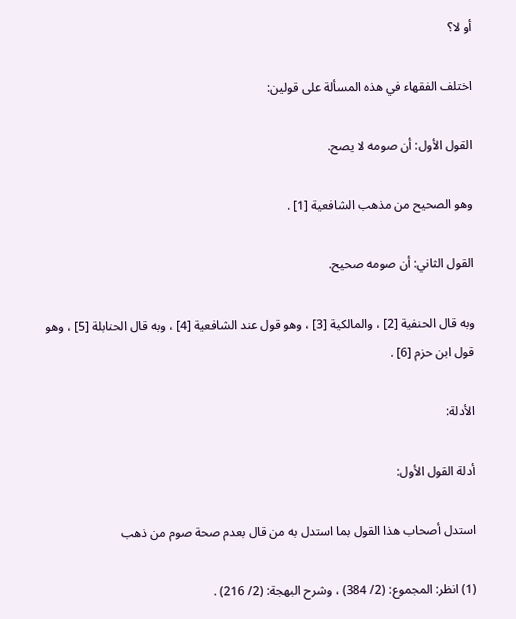أو لا؟

اختلف الفقهاء في هذه المسألة على قولين:

القول الأول: أن صومه لا يصح.

وهو الصحيح من مذهب الشافعية [1] .

القول الثاني: أن صومه صحيح.

وبه قال الحنفية [2] ، والمالكية [3] ، وهو قول عند الشافعية [4] ، وبه قال الحنابلة [5] ، وهو قول ابن حزم [6] .

الأدلة:

أدلة القول الأول:

استدل أصحاب هذا القول بما استدل به من قال بعدم صحة صوم من ذهب

(1) انظر: المجموع: (2/ 384) ، وشرح البهجة: (2/ 216) .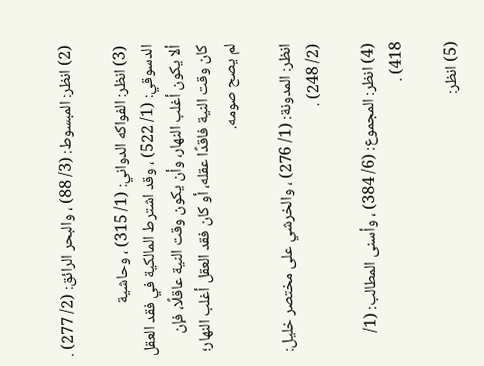(2) انظر: المبسوط: (3/ 88) ، والبحر الرائق: (2/ 277) .

(3) انظر: الفواكه الدواني: (1/ 315) ، وحاشية الدسوقي: (1/ 522) ، وقد اشترط المالكية في فقد العقل ألا يكون أغلب النهار، وأن يكون وقت النية عاقلًا، فإن كان وقت النية فاقدًا عقله، أو كان فقد العقل أغلب النهار؛ لم يصح صومه.

انظر: المدونة: (1/ 276) ، والخرشي على مختصر خليل: (2/ 248) .

(4) انظر: المجموع: (6/ 384) ، وأسنى المطالب: (1/ 418) .

(5) انظر: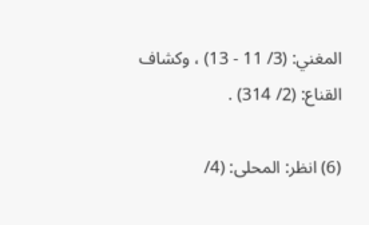المغني: (3/ 11 - 13) ، وكشاف القناع: (2/ 314) .

(6) انظر: المحلى: (4/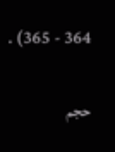364 - 365) .

حجم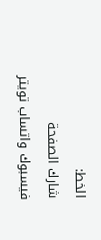الخط:
شارك الصفحة
فيسبوك واتساب تويتر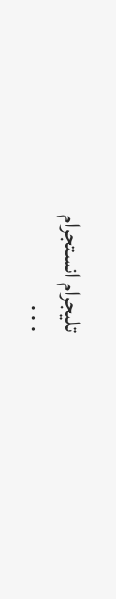تليجرام انستجرام
. . .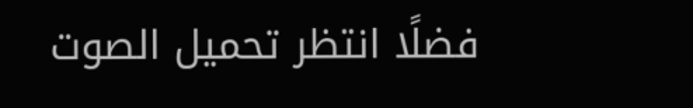فضلًا انتظر تحميل الصوت